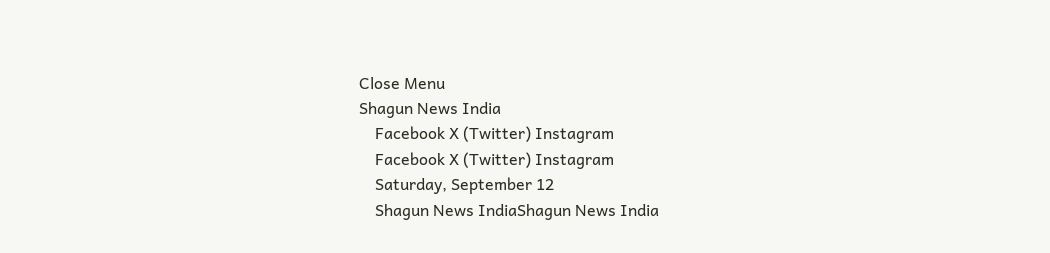Close Menu
Shagun News India
    Facebook X (Twitter) Instagram
    Facebook X (Twitter) Instagram
    Saturday, September 12
    Shagun News IndiaShagun News India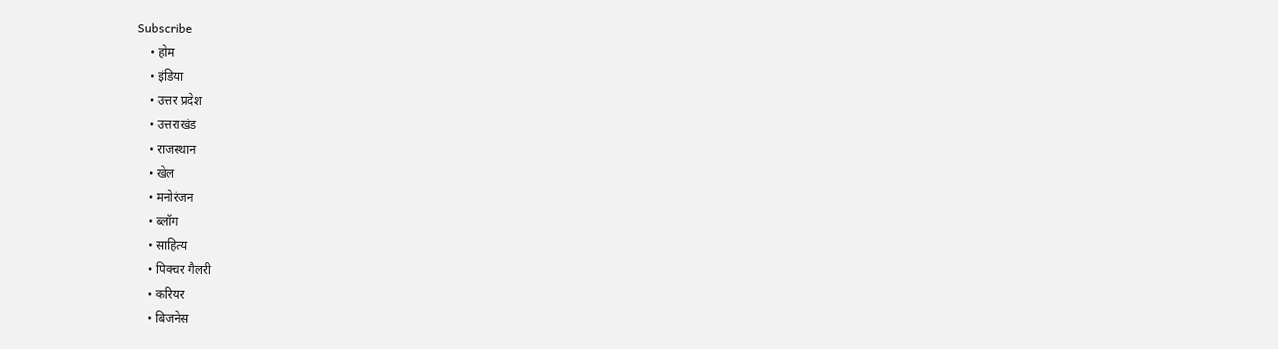Subscribe
    • होम
    • इंडिया
    • उत्तर प्रदेश
    • उत्तराखंड
    • राजस्थान
    • खेल
    • मनोरंजन
    • ब्लॉग
    • साहित्य
    • पिक्चर गैलरी
    • करियर
    • बिजनेस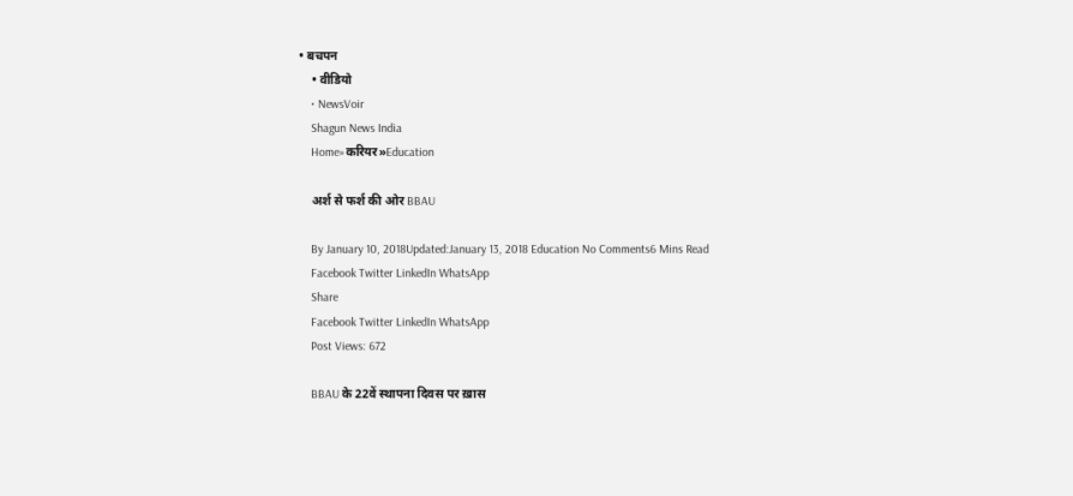• बचपन
    • वीडियो
    • NewsVoir
    Shagun News India
    Home»करियर»Education

    अर्श से फर्श की ओर BBAU

    By January 10, 2018Updated:January 13, 2018 Education No Comments6 Mins Read
    Facebook Twitter LinkedIn WhatsApp
    Share
    Facebook Twitter LinkedIn WhatsApp
    Post Views: 672

    BBAU के 22वें स्थापना दिवस पर ख़ास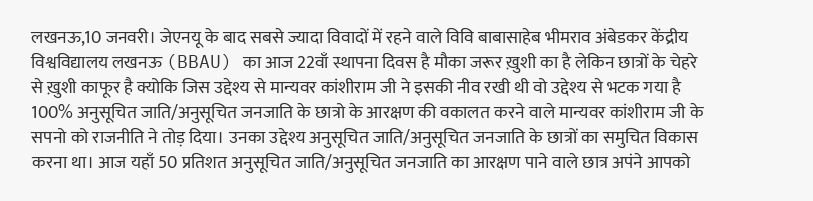लखनऊ,10 जनवरी। जेएनयू के बाद सबसे ज्यादा विवादों में रहने वाले विवि बाबासाहेब भीमराव अंबेडकर केंद्रीय विश्वविद्यालय लखनऊ (BBAU) का आज 22वाँ स्थापना दिवस है मौका जरूर ख़ुशी का है लेकिन छात्रों के चेहरे से ख़ुशी काफूर है क्योकि जिस उद्देश्य से मान्यवर कांशीराम जी ने इसकी नीव रखी थी वो उद्देश्य से भटक गया है 100% अनुसूचित जाति/अनुसूचित जनजाति के छात्रो के आरक्षण की वकालत करने वाले मान्यवर कांशीराम जी के सपनो को राजनीति ने तोड़ दिया। उनका उद्देश्य अनुसूचित जाति/अनुसूचित जनजाति के छात्रों का समुचित विकास करना था। आज यहाँ 50 प्रतिशत अनुसूचित जाति/अनुसूचित जनजाति का आरक्षण पाने वाले छात्र अपंने आपको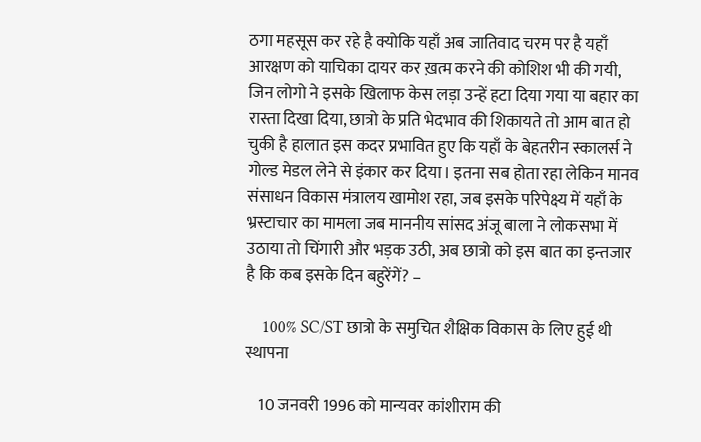ठगा महसूस कर रहे है क्योकि यहाँ अब जातिवाद चरम पर है यहाँ आरक्षण को याचिका दायर कर ख़त्म करने की कोशिश भी की गयी, जिन लोगो ने इसके खिलाफ केस लड़ा उन्हें हटा दिया गया या बहार का रास्ता दिखा दिया, छात्रो के प्रति भेदभाव की शिकायते तो आम बात हो चुकी है हालात इस कदर प्रभावित हुए कि यहाँ के बेहतरीन स्कालर्स ने गोल्ड मेडल लेने से इंकार कर दिया। इतना सब होता रहा लेकिन मानव संसाधन विकास मंत्रालय खामोश रहा, जब इसके परिपेक्ष्य में यहाँ के भ्रस्टाचार का मामला जब माननीय सांसद अंजू बाला ने लोकसभा में उठाया तो चिंगारी और भड़क उठी, अब छात्रो को इस बात का इन्तजार है कि कब इसके दिन बहुरेंगें? –

    100% SC/ST छात्रो के समुचित शैक्षिक विकास के लिए हुई थी स्थापना

    10 जनवरी 1996 को मान्यवर कांशीराम की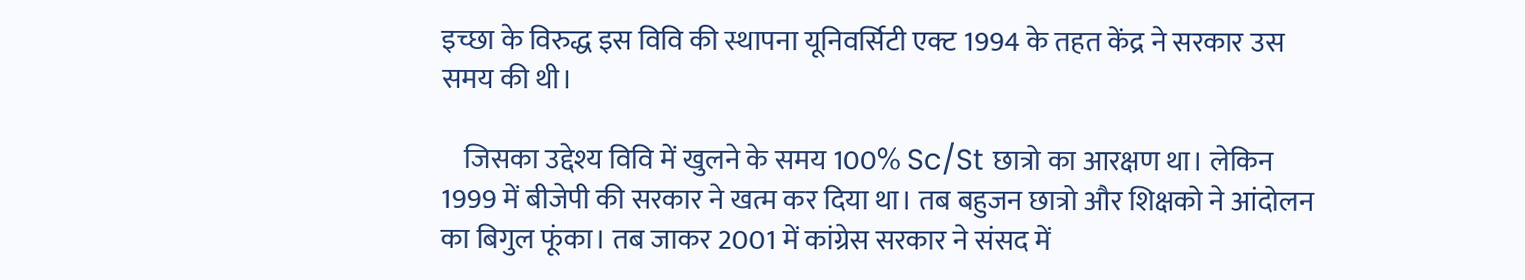इच्छा के विरुद्ध इस विवि की स्थापना यूनिवर्सिटी एक्ट 1994 के तहत केंद्र ने सरकार उस समय की थी।

    जिसका उद्देश्य विवि में खुलने के समय 100% Sc/St छात्रो का आरक्षण था। लेकिन 1999 में बीजेपी की सरकार ने खत्म कर दिया था। तब बहुजन छात्रो और शिक्षको ने आंदोलन का बिगुल फूंका। तब जाकर 2001 में कांग्रेस सरकार ने संसद में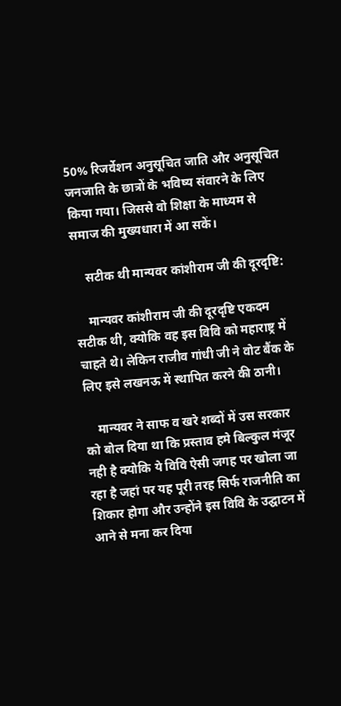50% रिजर्वेशन अनुसूचित जाति और अनुसूचित जनजाति के छात्रों के भविष्य संवारने के लिए किया गया। जिससे वो शिक्षा के माध्यम से समाज की मुख्यधारा में आ सकें।

    सटीक थी मान्यवर कांशीराम जी की दूरदृष्टि:

    मान्यवर कांशीराम जी की दूरदृष्टि एकदम सटीक थी, क्योकि वह इस विवि को महाराष्ट्र में चाहते थे। लेकिन राजीव गांधी जी ने वोट बैंक के लिए इसे लखनऊ में स्थापित करने की ठानी।

    मान्यवर ने साफ व खरे शब्दों में उस सरकार को बोल दिया था कि प्रस्ताव हमे बिल्कुल मंजूर नही है क्योकि ये विवि ऐसी जगह पर खोला जा रहा है जहां पर यह पूरी तरह सिर्फ राजनीति का शिकार होगा और उन्होंने इस विवि के उद्घाटन में आने से मना कर दिया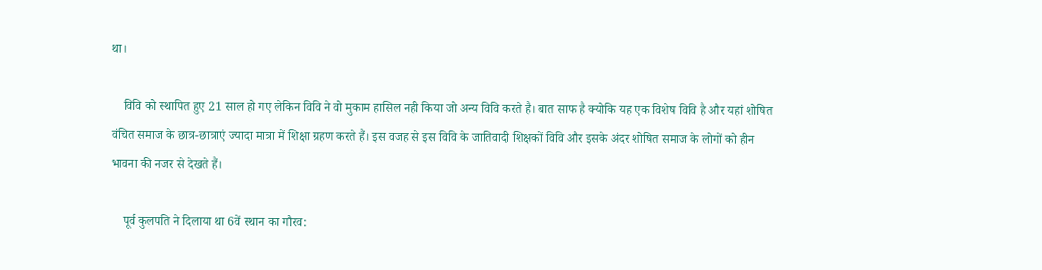था।

    विवि को स्थापित हुए 21 साल हो गए लेकिन विवि ने वो मुकाम हासिल नही किया जो अन्य विवि करते है। बात साफ है क्योकि यह एक विशेष विवि है और यहां शोषित वंचित समाज के छात्र-छात्राएं ज्यादा मात्रा में शिक्षा ग्रहण करते हैं। इस वजह से इस विवि के जातिवादी शिक्षकों विवि और इसके अंदर शोषित समाज के लोगों को हीन भावना की नजर से देखते हैं।

    पूर्व कुलपति ने दिलाया था 6वें स्थान का गौरव: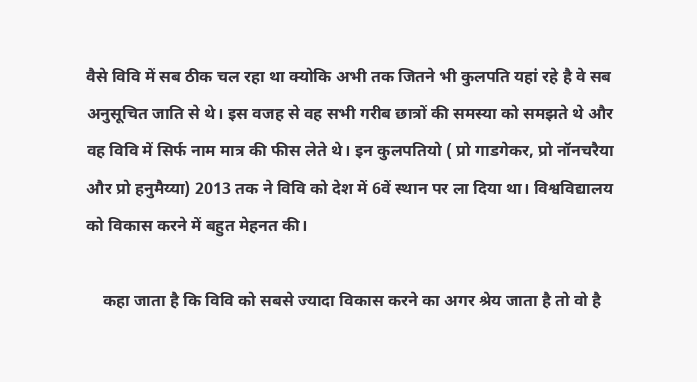वैसे विवि में सब ठीक चल रहा था क्योकि अभी तक जितने भी कुलपति यहां रहे है वे सब अनुसूचित जाति से थे। इस वजह से वह सभी गरीब छात्रों की समस्या को समझते थे और वह विवि में सिर्फ नाम मात्र की फीस लेते थे। इन कुलपतियो ( प्रो गाडगेकर, प्रो नॉनचरैया और प्रो हनुमैय्या) 2013 तक ने विवि को देश में 6वें स्थान पर ला दिया था। विश्वविद्यालय को विकास करने में बहुत मेहनत की।

    कहा जाता है कि विवि को सबसे ज्यादा विकास करने का अगर श्रेय जाता है तो वो है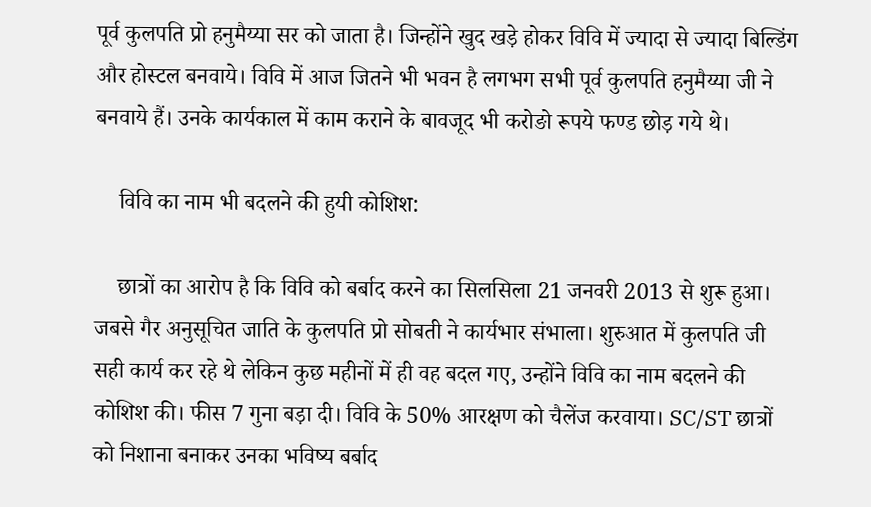पूर्व कुलपति प्रो हनुमैय्या सर को जाता है। जिन्होंने खुद खड़े होकर विवि में ज्यादा से ज्यादा बिल्डिंग और होस्टल बनवाये। विवि में आज जितने भी भवन है लगभग सभी पूर्व कुलपति हनुमैय्या जी ने बनवाये हैं। उनके कार्यकाल में काम कराने के बावजूद भी करोङो रूपये फण्ड छोड़ गये थे।

    विवि का नाम भी बदलने की हुयी कोशिश:

    छात्रों का आरोप है कि विवि को बर्बाद करने का सिलसिला 21 जनवरी 2013 से शुरू हुआ। जबसे गैर अनुसूचित जाति के कुलपति प्रो सोबती ने कार्यभार संभाला। शुरुआत में कुलपति जी सही कार्य कर रहे थे लेकिन कुछ महीनों में ही वह बदल गए, उन्होंने विवि का नाम बदलने की कोशिश की। फीस 7 गुना बड़ा दी। विवि के 50% आरक्षण को चैलेंज करवाया। SC/ST छात्रों को निशाना बनाकर उनका भविष्य बर्बाद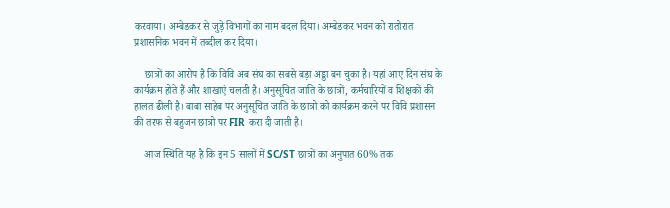करवाया। अम्बेडकर से जुड़े विभागों का नाम बदल दिया। अम्बेडकर भवन को रातोरात प्रशासनिक भवन में तब्दील कर दिया।

    छात्रों का आरोप है कि विवि अब संघ का सबसे बड़ा अड्डा बन चुका है। यहां आए दिन संघ के कार्यक्रम होते हैं और शाखाएं चलती है। अनुसूचित जाति के छात्रों, कर्मचारियों व शिक्षकों की हालत ढीली है। बाबा साहेब पर अनुसूचित जाति के छात्रो को कार्यक्रम करने पर विवि प्रशासन की तरफ से बहुजन छात्रो पर FIR करा दी जाती है।

    आज स्थिति यह है कि इन 5 सालों में SC/ST छात्रों का अनुपात 60% तक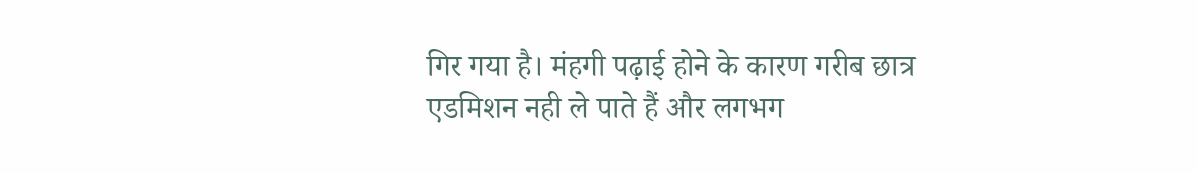गिर गया है। मंहगी पढ़ाई होने के कारण गरीब छात्र एडमिशन नही ले पाते हैं और लगभग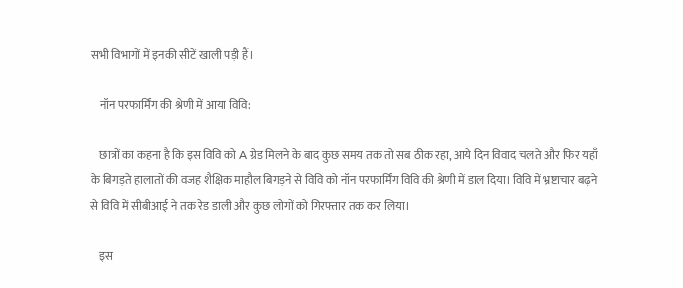सभी विभागों में इनकी सीटें खाली पड़ी हैं।

    नॉन परफार्मिंग की श्रेणी में आया विवि:

    छात्रों का कहना है कि इस विवि को A ग्रेड मिलने के बाद कुछ समय तक तो सब ठीक रहा, आये दिन विवाद चलते और फिर यहाँ के बिगड़ते हालातों की वजह शैक्षिक माहौल बिगड़ने से विवि को नॉन परफार्मिंग विवि की श्रेणी में डाल दिया। विवि में भ्रष्टाचार बढ़ने से विवि में सीबीआई ने तक रेड डाली और कुछ लोगों को गिरफ्तार तक कर लिया।

    इस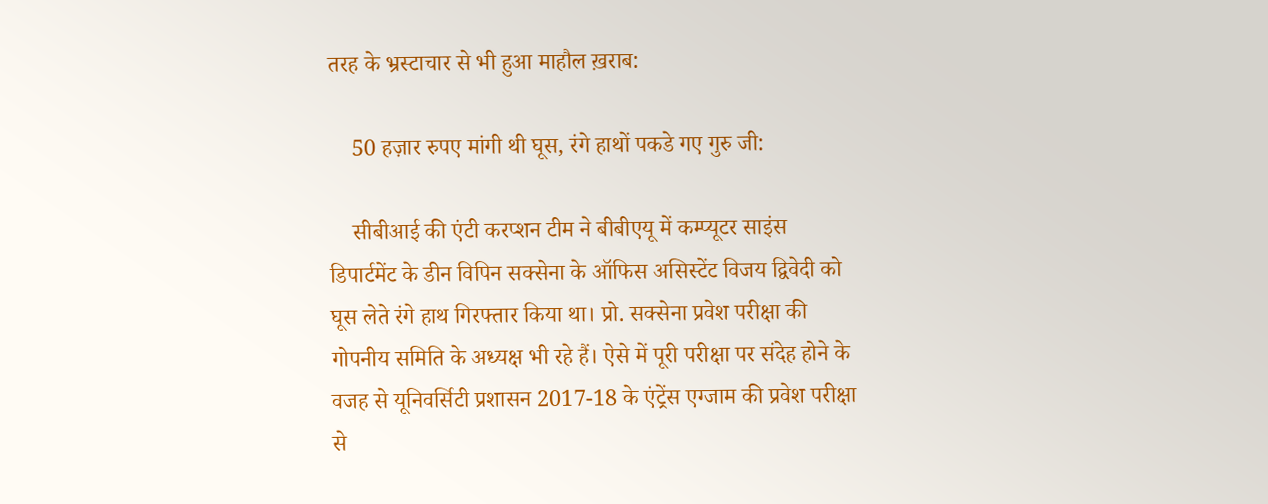तरह के भ्रस्टाचार से भी हुआ माहौल ख़राब:

    50 हज़ार रुपए मांगी थी घूस, रंगे हाथों पकडे गए गुरु जी:

    सीबीआई की एंटी करप्शन टीम ने बीबीएयू में कम्प्यूटर साइंस डिपार्टमेंट के डीन विपिन सक्सेना के ऑफिस असिस्टेंट विजय द्विवेदी को घूस लेते रंगे हाथ गिरफ्तार किया था। प्रो. सक्सेना प्रवेश परीक्षा की गोपनीय समिति के अध्यक्ष भी रहे हैं। ऐसे में पूरी परीक्षा पर संदेह होने के वजह से यूनिवर्सिटी प्रशासन 2017-18 के एंट्रेंस एग्जाम की प्रवेश परीक्षा से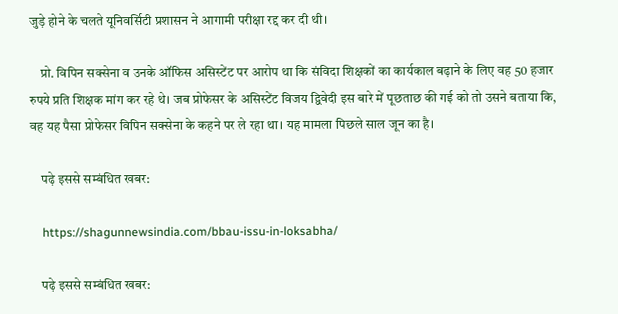जुड़े होने के चलते यूनिवर्सिटी प्रशासन ने आगामी परीक्षा रद्द कर दी थी।

    प्रो. विपिन सक्सेना व उनके ऑफिस असिस्टेंट पर आरोप था कि संविदा शिक्षकों का कार्यकाल बढ़ाने के लिए वह 50 हजार रुपये प्रति शिक्षक मांग कर रहे थे। जब प्रोफेसर के असिस्टेंट विजय द्विवेदी इस बारे में पूछताछ की गई को तो उसने बताया कि, वह यह पैसा प्रोफेसर विपिन सक्सेना के कहने पर ले रहा था। यह मामला पिछले साल जून का है।

    पढ़े इससे सम्बंधित खबर:

    https://shagunnewsindia.com/bbau-issu-in-loksabha/

    पढ़े इससे सम्बंधित खबर: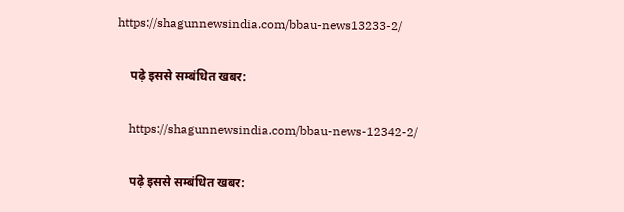https://shagunnewsindia.com/bbau-news13233-2/

    पढ़े इससे सम्बंधित खबर:

    https://shagunnewsindia.com/bbau-news-12342-2/

    पढ़े इससे सम्बंधित खबर: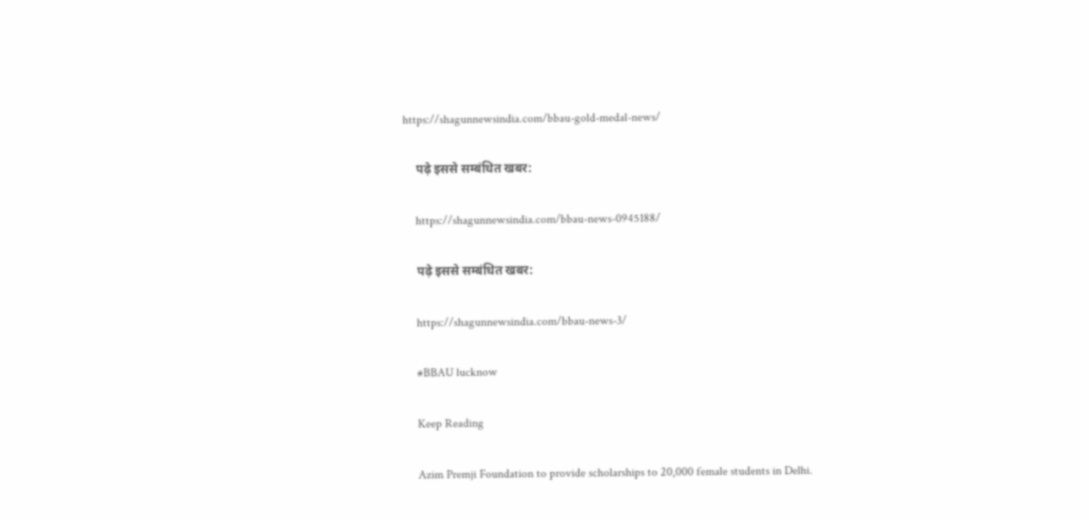https://shagunnewsindia.com/bbau-gold-medal-news/

    पढ़े इससे सम्बंधित खबर:

    https://shagunnewsindia.com/bbau-news-0945188/

    पढ़े इससे सम्बंधित खबर:

    https://shagunnewsindia.com/bbau-news-3/

    #BBAU lucknow

    Keep Reading

    Azim Premji Foundation to provide scholarships to 20,000 female students in Delhi.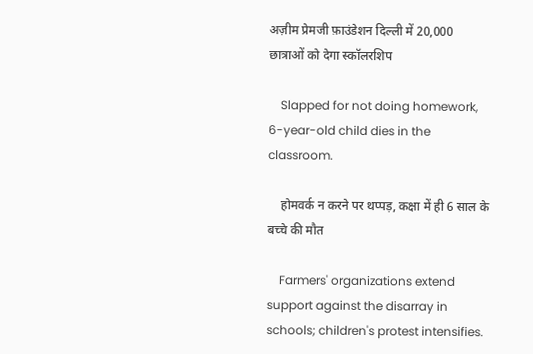अज़ीम प्रेमजी फ़ाउंडेशन दिल्ली में 20,000 छात्राओं को देगा स्कॉलरशिप

    Slapped for not doing homework, 6-year-old child dies in the classroom.

    होमवर्क न करने पर थप्पड़, कक्षा में ही 6 साल के बच्चे की मौत

    Farmers' organizations extend support against the disarray in schools; children's protest intensifies.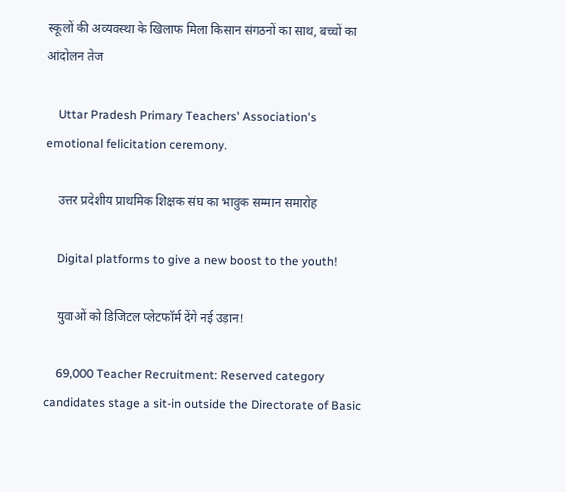स्कूलों की अव्यवस्था के खिलाफ मिला किसान संगठनों का साथ, बच्चों का आंदोलन तेज

    Uttar Pradesh Primary Teachers' Association's emotional felicitation ceremony.

    उत्तर प्रदेशीय प्राथमिक शिक्षक संघ का भावुक सम्मान समारोह

    Digital platforms to give a new boost to the youth!

    युवाओं को डिजिटल प्लेटफॉर्म देंगे नई उड़ान!

    69,000 Teacher Recruitment: Reserved category candidates stage a sit-in outside the Directorate of Basic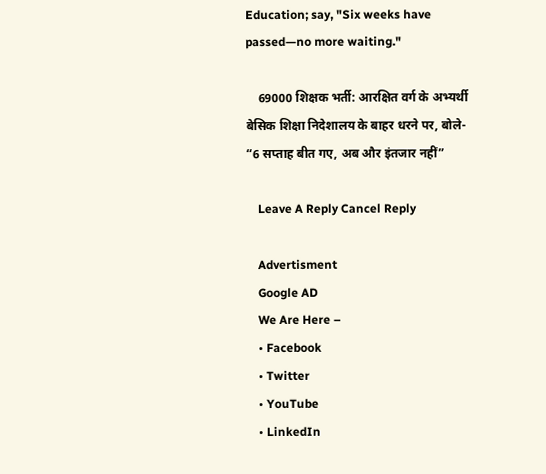Education; say, "Six weeks have passed—no more waiting."

    69000 शिक्षक भर्ती: आरक्षित वर्ग के अभ्यर्थी बेसिक शिक्षा निदेशालय के बाहर धरने पर, बोले- “6 सप्ताह बीत गए, अब और इंतजार नहीं”

    Leave A Reply Cancel Reply

    Advertisment
    Google AD
    We Are Here –
    • Facebook
    • Twitter
    • YouTube
    • LinkedIn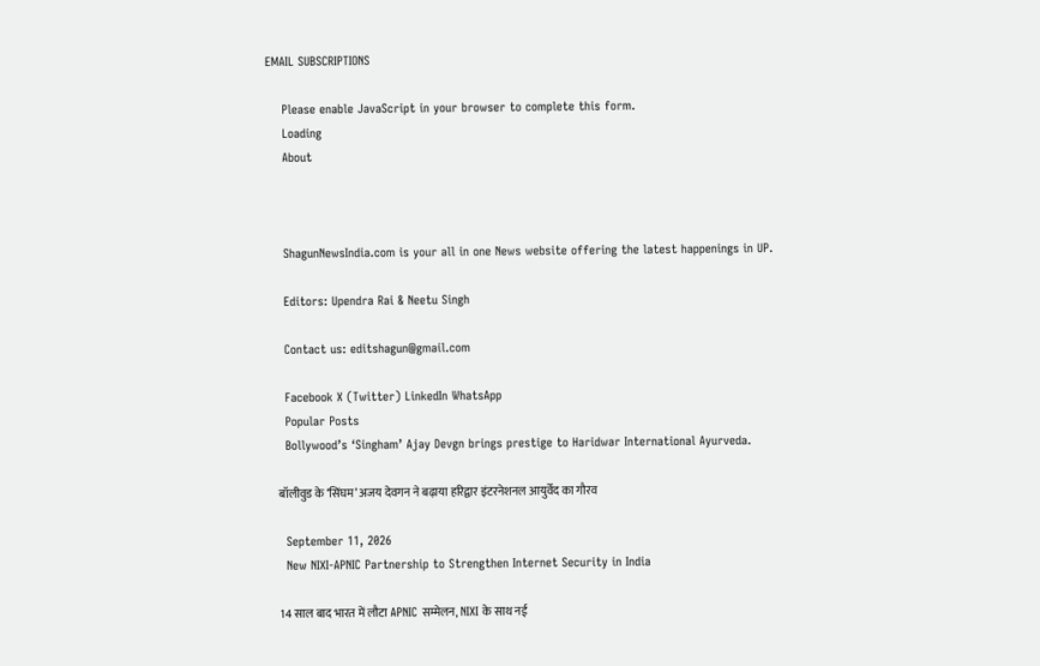EMAIL SUBSCRIPTIONS

    Please enable JavaScript in your browser to complete this form.
    Loading
    About



    ShagunNewsIndia.com is your all in one News website offering the latest happenings in UP.

    Editors: Upendra Rai & Neetu Singh

    Contact us: editshagun@gmail.com

    Facebook X (Twitter) LinkedIn WhatsApp
    Popular Posts
    Bollywood’s ‘Singham’ Ajay Devgn brings prestige to Haridwar International Ayurveda.

    बॉलीवुड के ‘सिंघम’ अजय देवगन ने बढ़ाया हरिद्वार इंटरनेशनल आयुर्वेद का गौरव

    September 11, 2026
    New NIXI-APNIC Partnership to Strengthen Internet Security in India

    14 साल बाद भारत में लौटा APNIC सम्मेलन, NIXI के साथ नई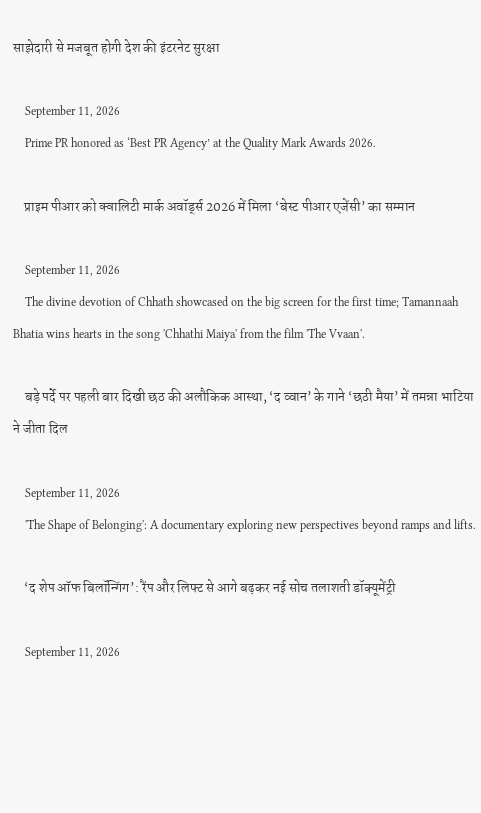साझेदारी से मजबूत होगी देश की इंटरनेट सुरक्षा

    September 11, 2026
    Prime PR honored as ‘Best PR Agency’ at the Quality Mark Awards 2026.

    प्राइम पीआर को क्वालिटी मार्क अवॉर्ड्स 2026 में मिला ‘बेस्ट पीआर एजेंसी’ का सम्मान

    September 11, 2026
    The divine devotion of Chhath showcased on the big screen for the first time; Tamannaah Bhatia wins hearts in the song 'Chhathi Maiya' from the film 'The Vvaan'.

    बड़े पर्दे पर पहली बार दिखी छठ की अलौकिक आस्था, ‘द व्वान’ के गाने ‘छठी मैया’ में तमन्ना भाटिया ने जीता दिल

    September 11, 2026
    'The Shape of Belonging': A documentary exploring new perspectives beyond ramps and lifts.

    ‘द शेप ऑफ बिलॉन्गिंग’: रैंप और लिफ्ट से आगे बढ़कर नई सोच तलाशती डॉक्यूमेंट्री

    September 11, 2026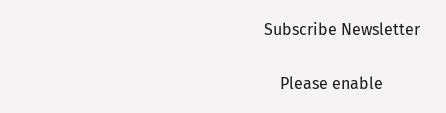Subscribe Newsletter

    Please enable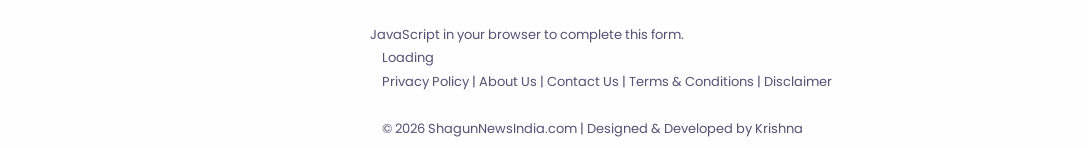JavaScript in your browser to complete this form.
    Loading
    Privacy Policy | About Us | Contact Us | Terms & Conditions | Disclaimer

    © 2026 ShagunNewsIndia.com | Designed & Developed by Krishna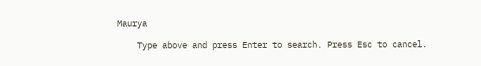Maurya

    Type above and press Enter to search. Press Esc to cancel.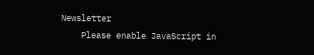Newsletter
    Please enable JavaScript in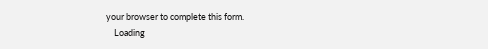your browser to complete this form.
    Loading